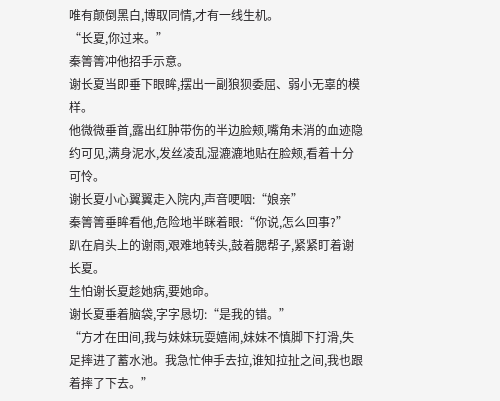唯有颠倒黑白,博取同情,才有一线生机。
“长夏,你过来。”
秦箐箐冲他招手示意。
谢长夏当即垂下眼眸,摆出一副狼狈委屈、弱小无辜的模样。
他微微垂首,露出红肿带伤的半边脸颊,嘴角未消的血迹隐约可见,满身泥水,发丝凌乱湿漉漉地贴在脸颊,看着十分可怜。
谢长夏小心翼翼走入院内,声音哽咽:“娘亲”
秦箐箐垂眸看他,危险地半眯着眼:“你说,怎么回事?”
趴在肩头上的谢雨,艰难地转头,鼓着腮帮子,紧紧盯着谢长夏。
生怕谢长夏趁她病,要她命。
谢长夏垂着脑袋,字字恳切:“是我的错。”
“方才在田间,我与妹妹玩耍嬉闹,妹妹不慎脚下打滑,失足摔进了蓄水池。我急忙伸手去拉,谁知拉扯之间,我也跟着摔了下去。”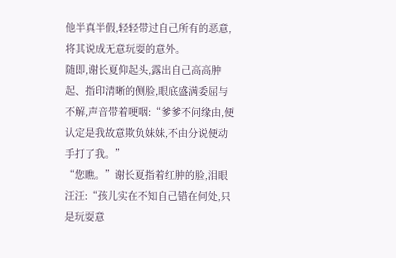他半真半假,轻轻带过自己所有的恶意,将其说成无意玩耍的意外。
随即,谢长夏仰起头,露出自己高高肿起、指印清晰的侧脸,眼底盛满委屈与不解,声音带着哽咽:“爹爹不问缘由,便认定是我故意欺负妹妹,不由分说便动手打了我。”
“您瞧。”谢长夏指着红肿的脸,泪眼汪汪:“孩儿实在不知自己错在何处,只是玩耍意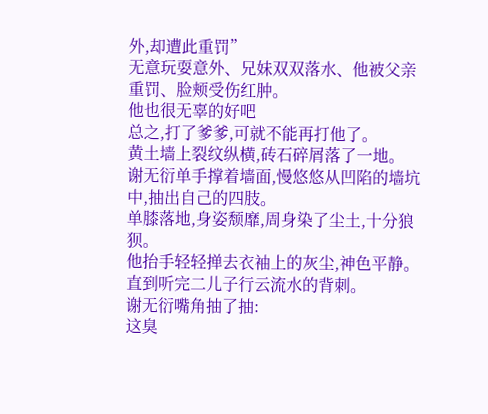外,却遭此重罚”
无意玩耍意外、兄妹双双落水、他被父亲重罚、脸颊受伤红肿。
他也很无辜的好吧
总之,打了爹爹,可就不能再打他了。
黄土墙上裂纹纵横,砖石碎屑落了一地。
谢无衍单手撑着墙面,慢悠悠从凹陷的墙坑中,抽出自己的四肢。
单膝落地,身姿颓靡,周身染了尘土,十分狼狈。
他抬手轻轻掸去衣袖上的灰尘,神色平静。
直到听完二儿子行云流水的背刺。
谢无衍嘴角抽了抽:
这臭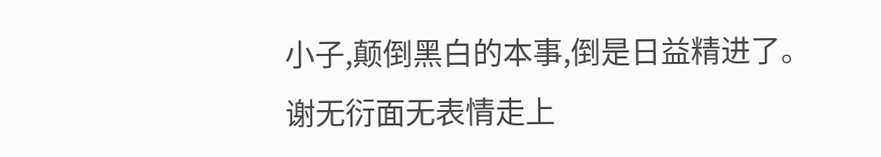小子,颠倒黑白的本事,倒是日益精进了。
谢无衍面无表情走上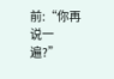前:“你再说一遍?”